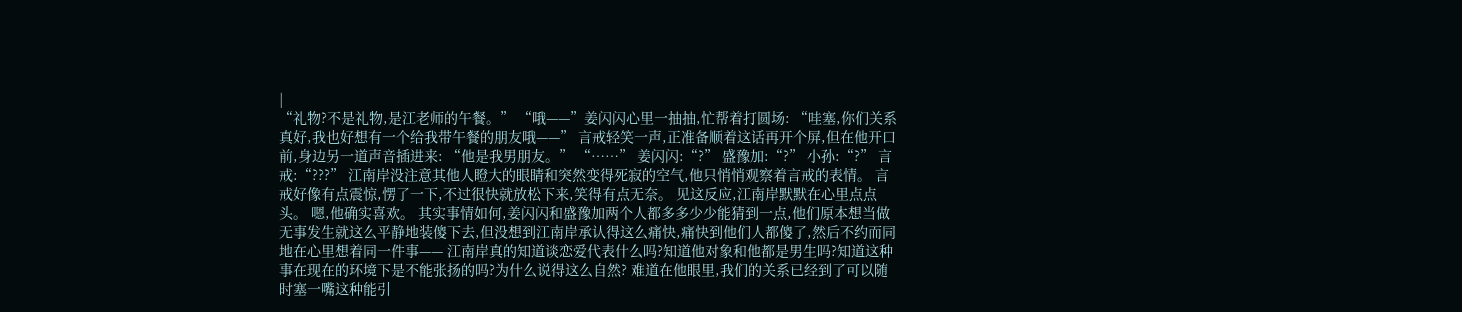|
“礼物?不是礼物,是江老师的午餐。” “哦——”姜闪闪心里一抽抽,忙帮着打圆场: “哇塞,你们关系真好,我也好想有一个给我带午餐的朋友哦——” 言戒轻笑一声,正准备顺着这话再开个屏,但在他开口前,身边另一道声音插进来: “他是我男朋友。” “……” 姜闪闪:“?” 盛豫加:“?” 小孙:“?” 言戒:“???” 江南岸没注意其他人瞪大的眼睛和突然变得死寂的空气,他只悄悄观察着言戒的表情。 言戒好像有点震惊,愣了一下,不过很快就放松下来,笑得有点无奈。 见这反应,江南岸默默在心里点点头。 嗯,他确实喜欢。 其实事情如何,姜闪闪和盛豫加两个人都多多少少能猜到一点,他们原本想当做无事发生就这么平静地装傻下去,但没想到江南岸承认得这么痛快,痛快到他们人都傻了,然后不约而同地在心里想着同一件事—— 江南岸真的知道谈恋爱代表什么吗?知道他对象和他都是男生吗?知道这种事在现在的环境下是不能张扬的吗?为什么说得这么自然? 难道在他眼里,我们的关系已经到了可以随时塞一嘴这种能引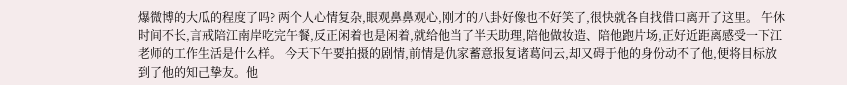爆微博的大瓜的程度了吗? 两个人心情复杂,眼观鼻鼻观心,刚才的八卦好像也不好笑了,很快就各自找借口离开了这里。 午休时间不长,言戒陪江南岸吃完午餐,反正闲着也是闲着,就给他当了半天助理,陪他做妆造、陪他跑片场,正好近距离感受一下江老师的工作生活是什么样。 今天下午要拍摄的剧情,前情是仇家蓄意报复诸葛问云,却又碍于他的身份动不了他,便将目标放到了他的知己挚友。他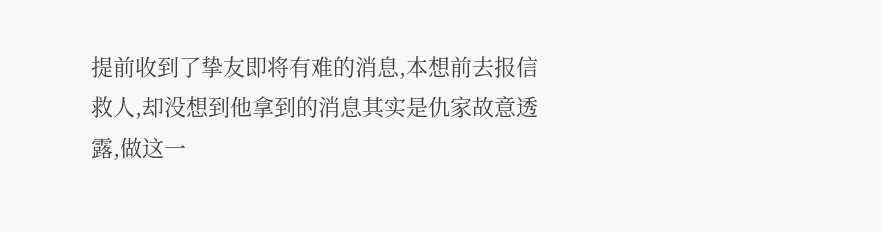提前收到了挚友即将有难的消息,本想前去报信救人,却没想到他拿到的消息其实是仇家故意透露,做这一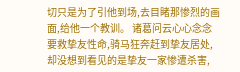切只是为了引他到场,去目睹那惨烈的画面,给他一个教训。 诸葛问云心心念念要救挚友性命,骑马狂奔赶到挚友居处,却没想到看见的是挚友一家惨遭杀害,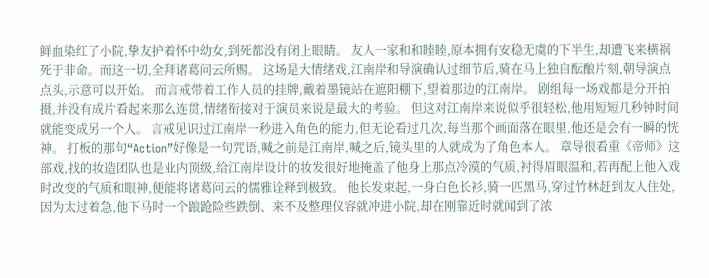鲜血染红了小院,挚友护着怀中幼女,到死都没有闭上眼睛。 友人一家和和睦睦,原本拥有安稳无虞的下半生,却遭飞来横祸死于非命。而这一切,全拜诸葛问云所赐。 这场是大情绪戏,江南岸和导演确认过细节后,骑在马上独自酝酿片刻,朝导演点点头,示意可以开始。 而言戒带着工作人员的挂牌,戴着墨镜站在遮阳棚下,望着那边的江南岸。 剧组每一场戏都是分开拍摄,并没有成片看起来那么连贯,情绪衔接对于演员来说是最大的考验。 但这对江南岸来说似乎很轻松,他用短短几秒钟时间就能变成另一个人。 言戒见识过江南岸一秒进入角色的能力,但无论看过几次,每当那个画面落在眼里,他还是会有一瞬的恍神。 打板的那句“Action”好像是一句咒语,喊之前是江南岸,喊之后,镜头里的人就成为了角色本人。 章导很看重《帝师》这部戏,找的妆造团队也是业内顶级,给江南岸设计的妆发很好地掩盖了他身上那点冷漠的气质,衬得眉眼温和,若再配上他入戏时改变的气质和眼神,便能将诸葛问云的儒雅诠释到极致。 他长发束起,一身白色长衫,骑一匹黑马,穿过竹林赶到友人住处,因为太过着急,他下马时一个踉跄险些跌倒、来不及整理仪容就冲进小院,却在刚靠近时就闻到了浓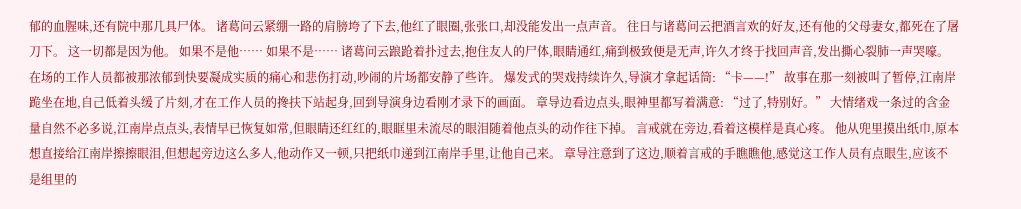郁的血腥味,还有院中那几具尸体。 诸葛问云紧绷一路的肩膀垮了下去,他红了眼圈,张张口,却没能发出一点声音。 往日与诸葛问云把酒言欢的好友,还有他的父母妻女,都死在了屠刀下。 这一切都是因为他。 如果不是他…… 如果不是…… 诸葛问云踉跄着扑过去,抱住友人的尸体,眼睛通红,痛到极致便是无声,许久才终于找回声音,发出撕心裂肺一声哭嚎。 在场的工作人员都被那浓郁到快要凝成实质的痛心和悲伤打动,吵闹的片场都安静了些许。 爆发式的哭戏持续许久,导演才拿起话筒: “卡——!” 故事在那一刻被叫了暂停,江南岸跪坐在地,自己低着头缓了片刻,才在工作人员的搀扶下站起身,回到导演身边看刚才录下的画面。 章导边看边点头,眼神里都写着满意: “过了,特别好。” 大情绪戏一条过的含金量自然不必多说,江南岸点点头,表情早已恢复如常,但眼睛还红红的,眼眶里未流尽的眼泪随着他点头的动作往下掉。 言戒就在旁边,看着这模样是真心疼。 他从兜里摸出纸巾,原本想直接给江南岸擦擦眼泪,但想起旁边这么多人,他动作又一顿,只把纸巾递到江南岸手里,让他自己来。 章导注意到了这边,顺着言戒的手瞧瞧他,感觉这工作人员有点眼生,应该不是组里的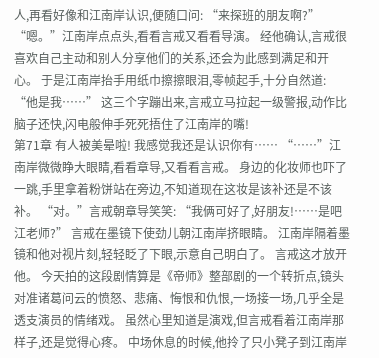人,再看好像和江南岸认识,便随口问: “来探班的朋友啊?” “嗯。”江南岸点点头,看看言戒又看看导演。 经他确认,言戒很喜欢自己主动和别人分享他们的关系,还会为此感到满足和开心。 于是江南岸抬手用纸巾擦擦眼泪,零帧起手,十分自然道: “他是我……” 这三个字蹦出来,言戒立马拉起一级警报,动作比脑子还快,闪电般伸手死死捂住了江南岸的嘴!
第71章 有人被美晕啦! 我感觉我还是认识你有…… “……”江南岸微微睁大眼睛,看看章导,又看看言戒。 身边的化妆师也吓了一跳,手里拿着粉饼站在旁边,不知道现在这妆是该补还是不该补。 “对。”言戒朝章导笑笑: “我俩可好了,好朋友!……是吧江老师?” 言戒在墨镜下使劲儿朝江南岸挤眼睛。 江南岸隔着墨镜和他对视片刻,轻轻眨了下眼,示意自己明白了。 言戒这才放开他。 今天拍的这段剧情算是《帝师》整部剧的一个转折点,镜头对准诸葛问云的愤怒、悲痛、悔恨和仇恨,一场接一场,几乎全是透支演员的情绪戏。 虽然心里知道是演戏,但言戒看着江南岸那样子,还是觉得心疼。 中场休息的时候,他拎了只小凳子到江南岸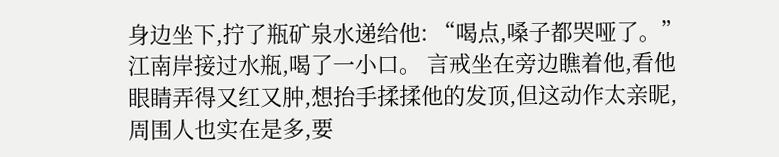身边坐下,拧了瓶矿泉水递给他: “喝点,嗓子都哭哑了。” 江南岸接过水瓶,喝了一小口。 言戒坐在旁边瞧着他,看他眼睛弄得又红又肿,想抬手揉揉他的发顶,但这动作太亲昵,周围人也实在是多,要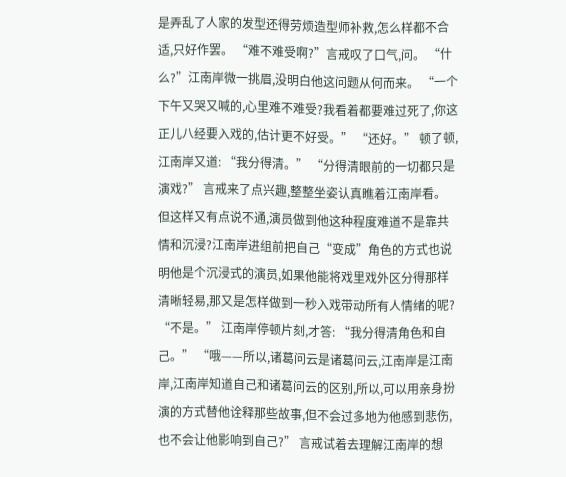是弄乱了人家的发型还得劳烦造型师补救,怎么样都不合适,只好作罢。 “难不难受啊?”言戒叹了口气,问。 “什么?”江南岸微一挑眉,没明白他这问题从何而来。 “一个下午又哭又喊的,心里难不难受?我看着都要难过死了,你这正儿八经要入戏的,估计更不好受。” “还好。” 顿了顿,江南岸又道: “我分得清。” “分得清眼前的一切都只是演戏?” 言戒来了点兴趣,整整坐姿认真瞧着江南岸看。 但这样又有点说不通,演员做到他这种程度难道不是靠共情和沉浸?江南岸进组前把自己“变成”角色的方式也说明他是个沉浸式的演员,如果他能将戏里戏外区分得那样清晰轻易,那又是怎样做到一秒入戏带动所有人情绪的呢? “不是。” 江南岸停顿片刻,才答: “我分得清角色和自己。” “哦——所以,诸葛问云是诸葛问云,江南岸是江南岸,江南岸知道自己和诸葛问云的区别,所以,可以用亲身扮演的方式替他诠释那些故事,但不会过多地为他感到悲伤,也不会让他影响到自己?” 言戒试着去理解江南岸的想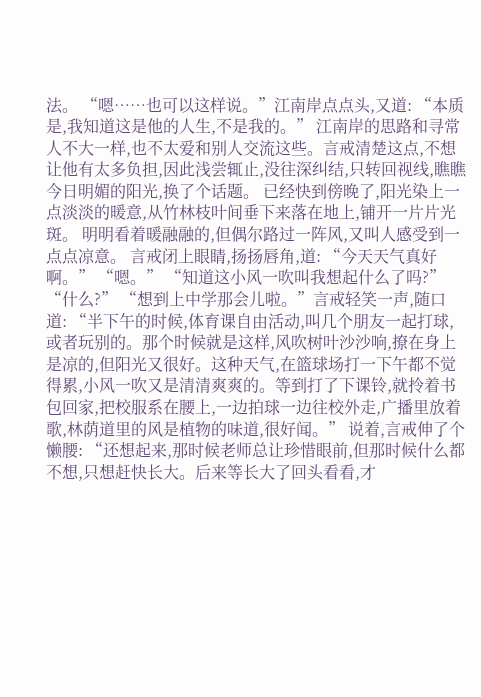法。 “嗯……也可以这样说。”江南岸点点头,又道: “本质是,我知道这是他的人生,不是我的。” 江南岸的思路和寻常人不大一样,也不太爱和别人交流这些。言戒清楚这点,不想让他有太多负担,因此浅尝辄止,没往深纠结,只转回视线,瞧瞧今日明媚的阳光,换了个话题。 已经快到傍晚了,阳光染上一点淡淡的暖意,从竹林枝叶间垂下来落在地上,铺开一片片光斑。 明明看着暖融融的,但偶尔路过一阵风,又叫人感受到一点点凉意。 言戒闭上眼睛,扬扬唇角,道: “今天天气真好啊。” “嗯。” “知道这小风一吹叫我想起什么了吗?” “什么?” “想到上中学那会儿啦。”言戒轻笑一声,随口道: “半下午的时候,体育课自由活动,叫几个朋友一起打球,或者玩别的。那个时候就是这样,风吹树叶沙沙响,撩在身上是凉的,但阳光又很好。这种天气,在篮球场打一下午都不觉得累,小风一吹又是清清爽爽的。等到打了下课铃,就拎着书包回家,把校服系在腰上,一边拍球一边往校外走,广播里放着歌,林荫道里的风是植物的味道,很好闻。” 说着,言戒伸了个懒腰: “还想起来,那时候老师总让珍惜眼前,但那时候什么都不想,只想赶快长大。后来等长大了回头看看,才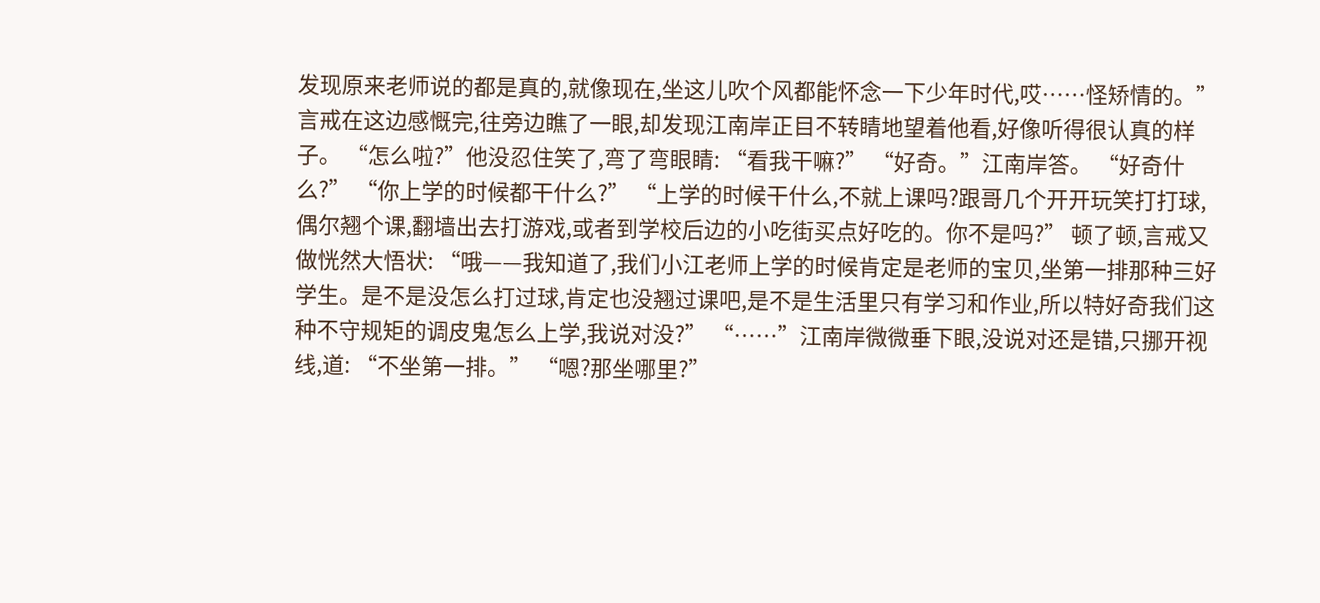发现原来老师说的都是真的,就像现在,坐这儿吹个风都能怀念一下少年时代,哎……怪矫情的。” 言戒在这边感慨完,往旁边瞧了一眼,却发现江南岸正目不转睛地望着他看,好像听得很认真的样子。 “怎么啦?”他没忍住笑了,弯了弯眼睛: “看我干嘛?” “好奇。”江南岸答。 “好奇什么?” “你上学的时候都干什么?” “上学的时候干什么,不就上课吗?跟哥几个开开玩笑打打球,偶尔翘个课,翻墙出去打游戏,或者到学校后边的小吃街买点好吃的。你不是吗?” 顿了顿,言戒又做恍然大悟状: “哦——我知道了,我们小江老师上学的时候肯定是老师的宝贝,坐第一排那种三好学生。是不是没怎么打过球,肯定也没翘过课吧,是不是生活里只有学习和作业,所以特好奇我们这种不守规矩的调皮鬼怎么上学,我说对没?” “……”江南岸微微垂下眼,没说对还是错,只挪开视线,道: “不坐第一排。” “嗯?那坐哪里?”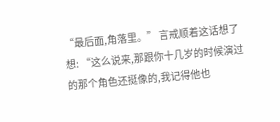“最后面,角落里。” 言戒顺着这话想了想: “这么说来,那跟你十几岁的时候演过的那个角色还挺像的,我记得他也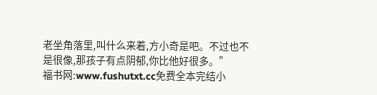老坐角落里,叫什么来着,方小奇是吧。不过也不是很像,那孩子有点阴郁,你比他好很多。”
福书网:www.fushutxt.cc免费全本完结小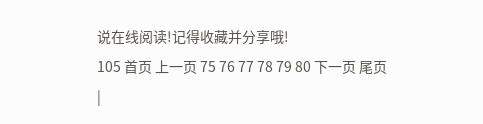说在线阅读!记得收藏并分享哦!
105 首页 上一页 75 76 77 78 79 80 下一页 尾页
|